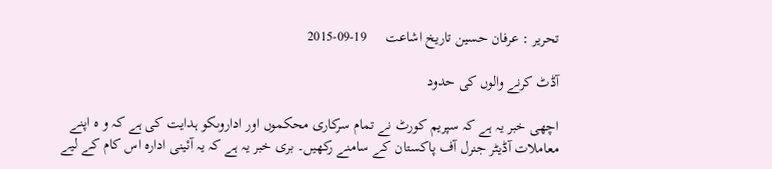تحریر : عرفان حسین تاریخ اشاعت     19-09-2015

آڈٹ کرنے والوں کی حدود

اچھی خبر یہ ہے کہ سپریم کورٹ نے تمام سرکاری محکموں اور اداروںکو ہدایت کی ہے کہ و ہ اپنے معاملات آڈیٹر جنرل آف پاکستان کے سامنے رکھیں۔ بری خبر یہ ہے کہ یہ آئینی ادارہ اس کام کے لیے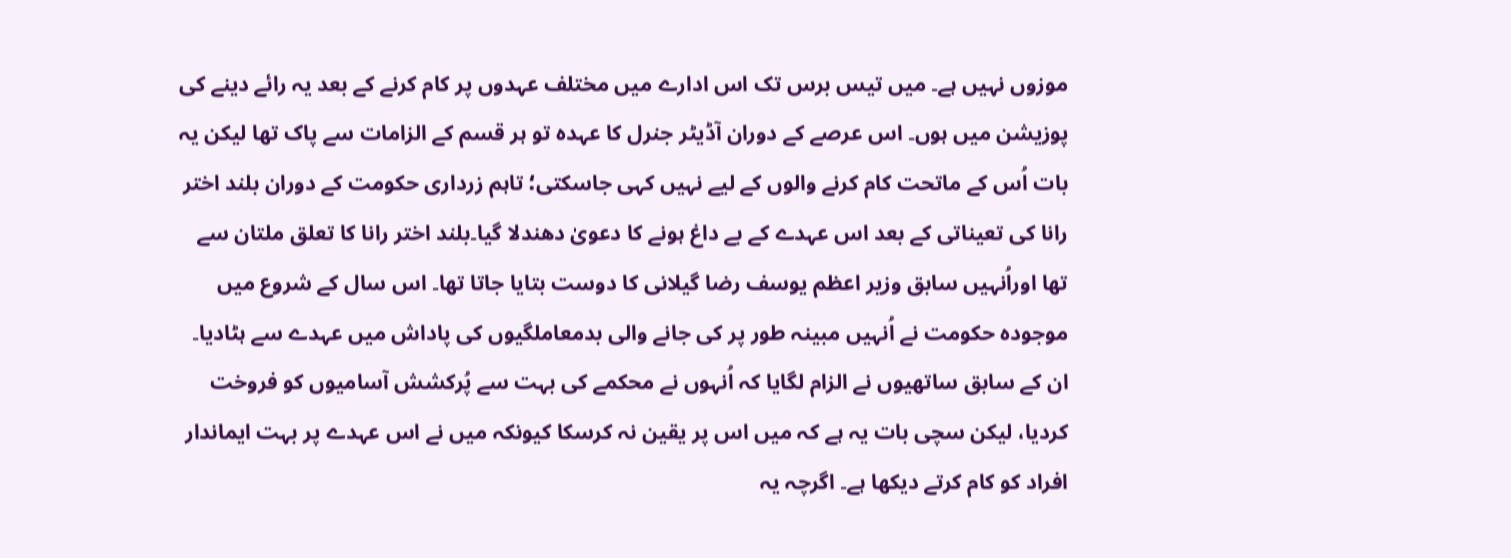موزوں نہیں ہے۔ میں تیس برس تک اس ادارے میں مختلف عہدوں پر کام کرنے کے بعد یہ رائے دینے کی پوزیشن میں ہوں۔ اس عرصے کے دوران آڈیٹر جنرل کا عہدہ تو ہر قسم کے الزامات سے پاک تھا لیکن یہ بات اُس کے ماتحت کام کرنے والوں کے لیے نہیں کہی جاسکتی؛ تاہم زرداری حکومت کے دوران بلند اختر رانا کی تعیناتی کے بعد اس عہدے کے بے داغ ہونے کا دعویٰ دھندلا گیا۔بلند اختر رانا کا تعلق ملتان سے تھا اوراُنہیں سابق وزیر اعظم یوسف رضا گیلانی کا دوست بتایا جاتا تھا۔ اس سال کے شروع میں موجودہ حکومت نے اُنہیں مبینہ طور پر کی جانے والی بدمعاملگیوں کی پاداش میں عہدے سے ہٹادیا۔ ان کے سابق ساتھیوں نے الزام لگایا کہ اُنہوں نے محکمے کی بہت سے پُرکشش آسامیوں کو فروخت کردیا، لیکن سچی بات یہ ہے کہ میں اس پر یقین نہ کرسکا کیونکہ میں نے اس عہدے پر بہت ایماندار افراد کو کام کرتے دیکھا ہے۔ اگرچہ یہ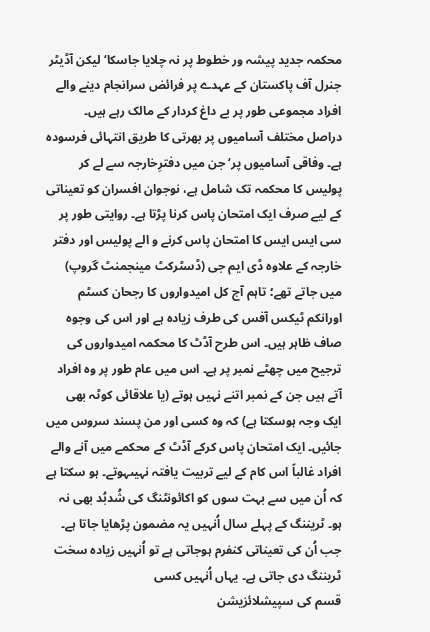محکمہ جدید پیشہ ور خطوط پر نہ چلایا جاسکا‘ لیکن آڈیٹر جنرل آف پاکستان کے عہدے پر فرائض سرانجام دینے والے افراد مجموعی طور پر بے داغ کردار کے مالک رہے ہیں۔
دراصل مختلف آسامیوں پر بھرتی کا طریق انتہائی فرسودہ ہے۔ وفاقی آسامیوں پر‘ جن میں دفترِخارجہ سے لے کر پولیس کا محکمہ تک شامل ہے، نوجوان افسران کو تعیناتی کے لیے صرف ایک امتحان پاس کرنا پڑتا ہے۔ روایتی طور پر سی ایس ایس کا امتحان پاس کرنے و الے پولیس اور دفتر خارجہ کے علاوہ ڈی ایم جی (ڈسٹرکٹ مینجمنٹ گروپ) میں جاتے تھے؛ تاہم آج کل امیدواروں کا رجحان کسٹم اورانکم ٹیکس آفس کی طرف زیادہ ہے اور اس کی وجوہ صاف ظاہر ہیں۔ اس طرح آڈٹ کا محکمہ امیدواروں کی ترجیح میں چھٹے نمبر پر ہے۔ اس میں عام طور پر وہ افراد آتے ہیں جن کے نمبر اتنے نہیں ہوتے (یا علاقائی کوٹہ بھی ایک وجہ ہوسکتا ہے) کہ وہ کسی اور من پسند سروس میں جائیں۔ ایک امتحان پاس کرکے آڈٹ کے محکمے میں آنے والے افراد غالباً اس کام کے لیے تربیت یافتہ نہیںہوتے۔ ہو سکتا ہے کہ اُن میں سے بہت سوں کو اکائونٹنگ کی شُدبُد بھی نہ ہو۔ ٹریننگ کے پہلے سال اُنہیں یہ مضمون پڑھایا جاتا ہے۔ جب اُن کی تعیناتی کنفرم ہوجاتی ہے تو اُنہیں زیادہ سخت ٹریننگ دی جاتی ہے۔ یہاں اُنہیں کسی
قسم کی سپیشلائزیشن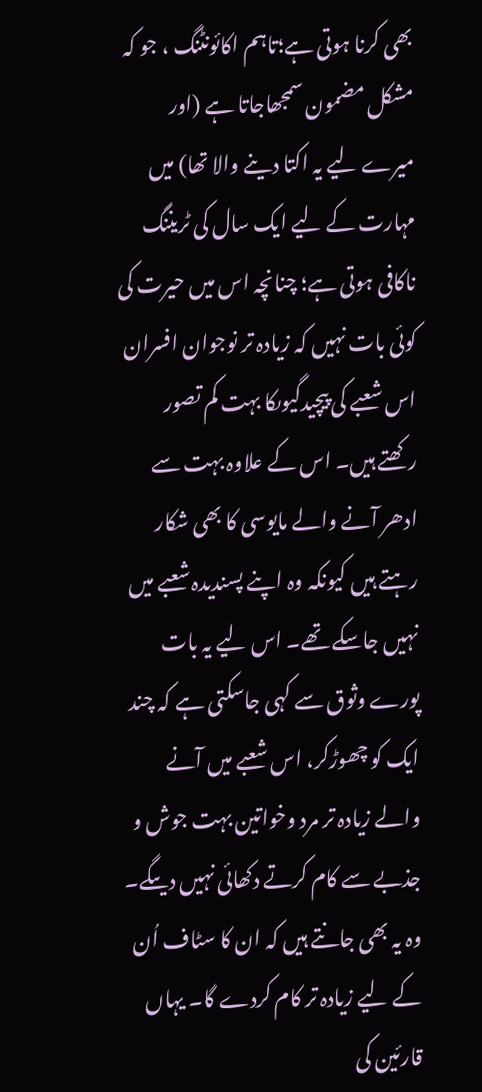بھی کرنا ہوتی ہے؛تاہم اکائونٹنگ ، جو کہ مشکل مضمون سمجھاجاتا ہے (اور میرے لیے یہ اکتا دینے والا تھا) میں مہارت کے لیے ایک سال کی ٹریننگ ناکافی ہوتی ہے؛ چنانچہ اس میں حیرت کی کوئی بات نہیں کہ زیادہ تر نوجوان افسران اس شعبے کی پیچیدگیوںکا بہت کم تصور رکھتے ہیں۔ اس کے علاوہ بہت سے ادھر آنے والے مایوسی کا بھی شکار رہتے ہیں کیونکہ وہ اپنے پسندیدہ شعبے میں نہیں جاسکے تھے۔ اس لیے یہ بات پورے وثوق سے کہی جاسکتی ہے کہ چند ایک کو چھوڑکر، اس شعبے میں آنے والے زیادہ تر مرد وخواتین بہت جوش و جذبے سے کام کرتے دکھائی نہیں دیںگے۔ وہ یہ بھی جانتے ہیں کہ ان کا سٹاف اُن کے لیے زیادہ تر کام کردے گا۔ یہاں قارئین کی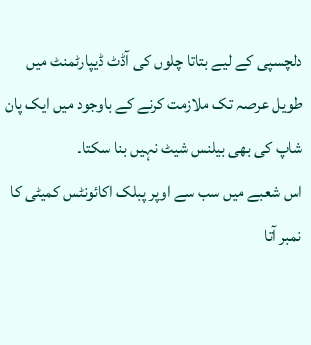دلچسپی کے لیے بتاتا چلوں کی آڈٹ ڈیپارٹمنٹ میں طویل عرصہ تک ملازمت کرنے کے باوجود میں ایک پان شاپ کی بھی بیلنس شیٹ نہیں بنا سکتا۔
اس شعبے میں سب سے اوپر پبلک اکائونٹس کمیٹی کا نمبر آتا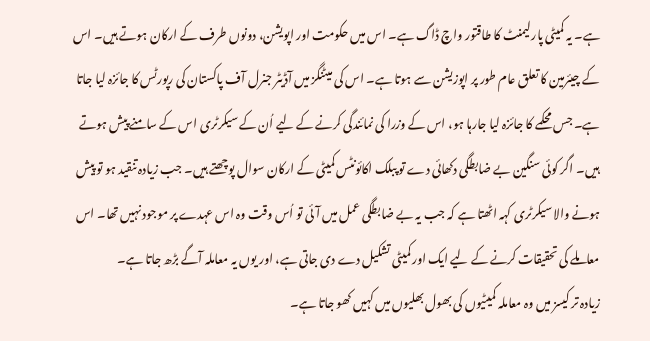ہے۔ یہ کمیٹی پارلیمنٹ کا طاقتور واچ ڈاگ ہے۔ اس میں حکومت اور اپویشن، دونوں طرف کے ارکان ہوتے ہیں۔ اس کے چیئرمین کا تعلق عام طور پر اپوزیشن سے ہوتا ہے۔ اس کی میٹنگز میں آڈیٹر جنرل آف پاکستان کی رپورٹس کا جائزہ لیا جاتا ہے۔ جس محکمے کا جائزہ لیا جارہا ہو، اس کے وزرا کی نمائندگی کرنے کے لیے اُن کے سیکرٹری اس کے سامنے پیش ہوتے ہیں۔ اگر کوئی سنگین بے ضابطگی دکھائی دے تو پبلک اکائونٹس کمیٹی کے ارکان سوال پوچھتے ہیں۔ جب زیادہ تنقید ہو تو پیش ہونے والا سیکرٹری کہہ اٹھتا ہے کہ جب یہ بے ضابطگی عمل میں آئی تو اُس وقت وہ اس عہدے پر موجود نہیں تھا۔ اس معاملے کی تحقیقات کرنے کے لیے ایک اور کمیٹی تشکیل دے دی جاتی ہے، اور یوں یہ معاملہ آگے بڑھ جاتا ہے۔
زیادہ تر کیسز میں وہ معاملہ کمیٹیوں کی بھول بھلیوں میں کہیں کھو جاتا ہے۔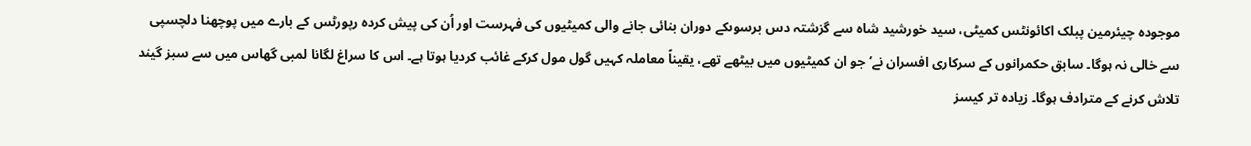موجودہ چیئرمین پبلک اکائونٹس کمیٹی، سید خورشید شاہ سے گزشتہ دس برسوںکے دوران بنائی جانے والی کمیٹیوں کی فہرست اور اُن کی پیش کردہ رپورٹس کے بارے میں پوچھنا دلچسپی سے خالی نہ ہوگا۔ سابق حکمرانوں کے سرکاری افسران نے‘ جو ان کمیٹیوں میں بیٹھے تھے، یقیناً معاملہ کہیں گول مول کرکے غائب کردیا ہوتا ہے۔ اس کا سراغ لگانا لمبی گھاس میں سے سبز گیند تلاش کرنے کے مترادف ہوگا۔ زیادہ تر کیسز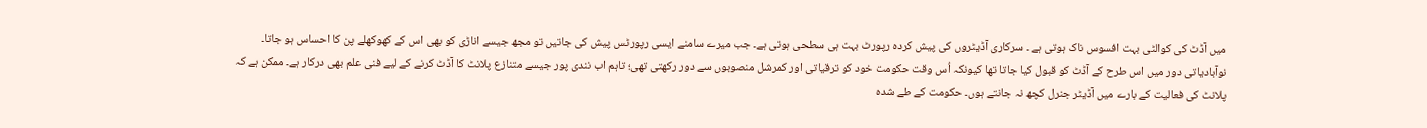میں آڈٹ کی کوالٹی بہت افسوس ناک ہوتی ہے ۔ سرکاری آڈیٹروں کی پیش کردہ رپورٹ بہت ہی سطحی ہوتی ہے۔ جب میرے سامنے ایسی رپورٹس پیش کی جاتیں تو مجھ جیسے اناڑی کو بھی اس کے کھوکھلے پن کا احساس ہو جاتا۔
نوآبادیاتی دور میں اس طرح کے آڈٹ کو قبول کیا جاتا تھا کیونکہ اُس وقت حکومت خود کو ترقیاتی اور کمرشل منصوبوں سے دور رکھتی تھی؛ تاہم اب نندی پور جیسے متنازع پلانٹ کا آڈٹ کرنے کے لیے فنی علم بھی درکار ہے۔ ممکن ہے کہ پلانٹ کی فعالیت کے بارے میں آڈیٹر جنرل کچھ نہ جانتے ہوں۔ حکومت کے طے شدہ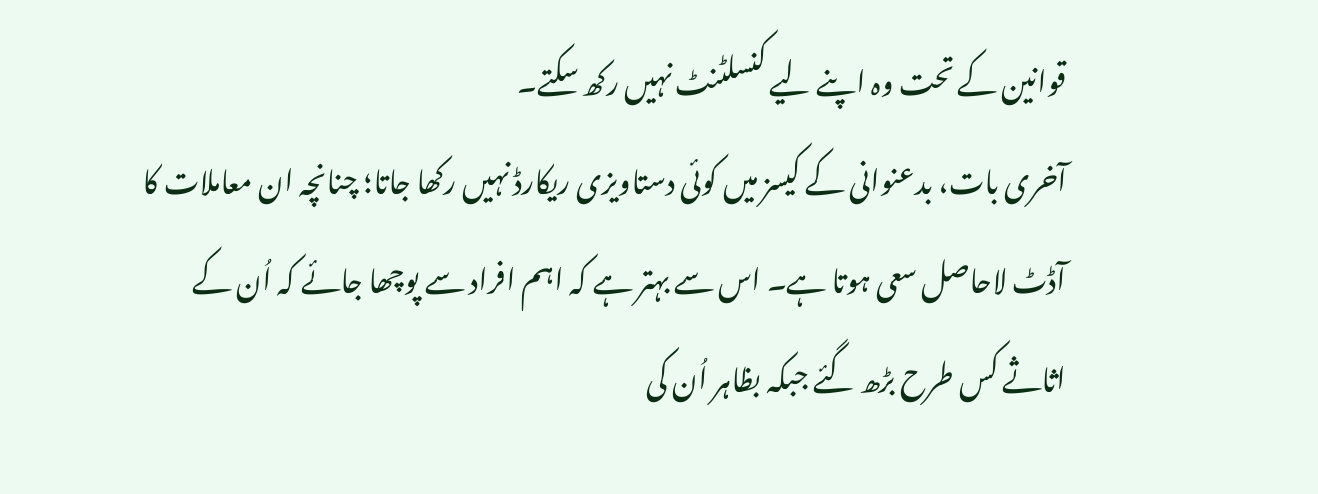قوانین کے تحت وہ اپنے لیے کنسلٹنٹ نہیں رکھ سکتے۔
آخری بات، بدعنوانی کے کیسز میں کوئی دستاویزی ریکارڈ نہیں رکھا جاتا؛ چنانچہ ان معاملات کا آڈٹ لاحاصل سعی ہوتا ہے۔ اس سے بہتر ہے کہ اہم افراد سے پوچھا جائے کہ اُن کے اثاثے کس طرح بڑھ گئے جبکہ بظاہر اُن کی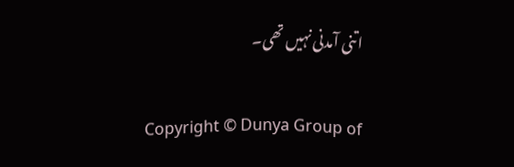اتنی آمدنی نہیں تھی۔

Copyright © Dunya Group of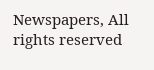Newspapers, All rights reserved